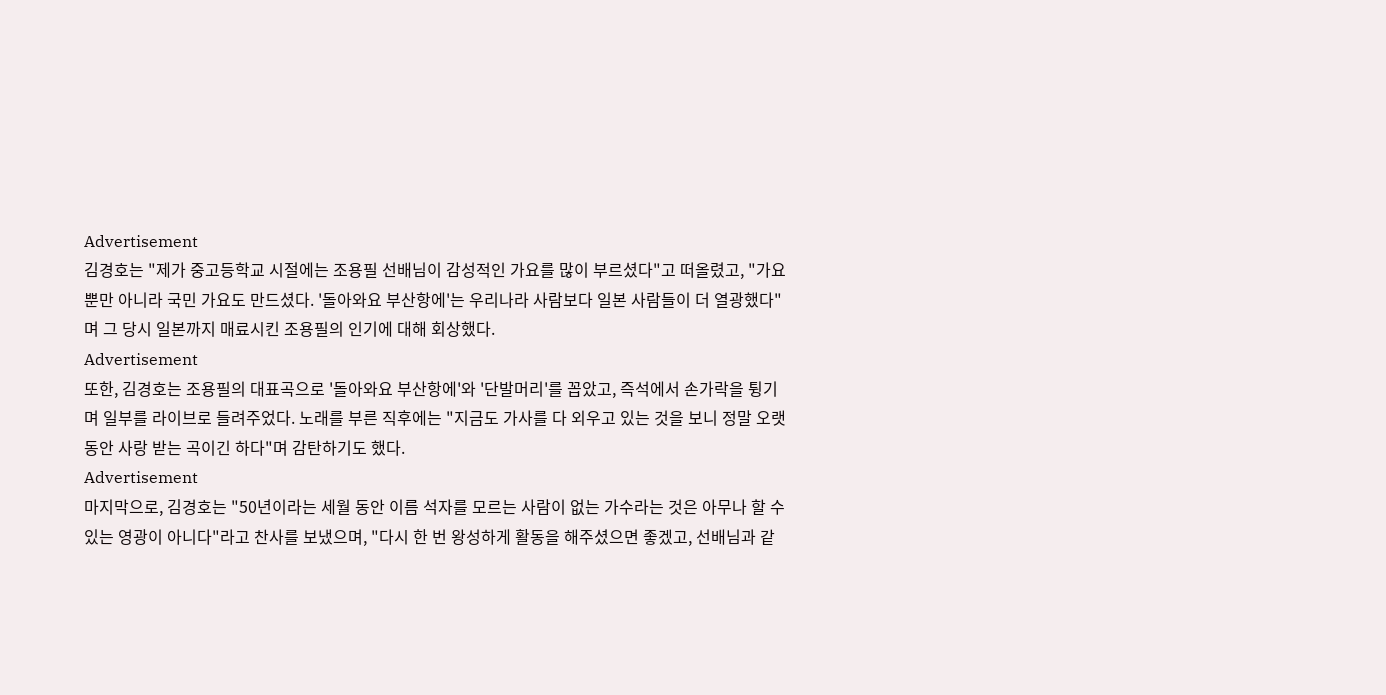Advertisement
김경호는 "제가 중고등학교 시절에는 조용필 선배님이 감성적인 가요를 많이 부르셨다"고 떠올렸고, "가요뿐만 아니라 국민 가요도 만드셨다. '돌아와요 부산항에'는 우리나라 사람보다 일본 사람들이 더 열광했다"며 그 당시 일본까지 매료시킨 조용필의 인기에 대해 회상했다.
Advertisement
또한, 김경호는 조용필의 대표곡으로 '돌아와요 부산항에'와 '단발머리'를 꼽았고, 즉석에서 손가락을 튕기며 일부를 라이브로 들려주었다. 노래를 부른 직후에는 "지금도 가사를 다 외우고 있는 것을 보니 정말 오랫동안 사랑 받는 곡이긴 하다"며 감탄하기도 했다.
Advertisement
마지막으로, 김경호는 "50년이라는 세월 동안 이름 석자를 모르는 사람이 없는 가수라는 것은 아무나 할 수 있는 영광이 아니다"라고 찬사를 보냈으며, "다시 한 번 왕성하게 활동을 해주셨으면 좋겠고, 선배님과 같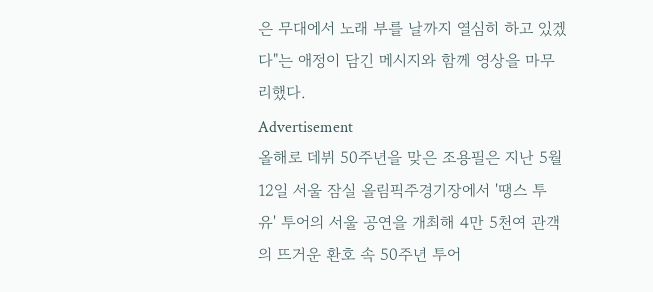은 무대에서 노래 부를 날까지 열심히 하고 있겠다"는 애정이 담긴 메시지와 함께 영상을 마무리했다.
Advertisement
올해로 데뷔 50주년을 맞은 조용필은 지난 5월 12일 서울 잠실 올림픽주경기장에서 '땡스 투 유' 투어의 서울 공연을 개최해 4만 5천여 관객의 뜨거운 환호 속 50주년 투어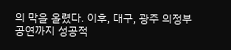의 막을 올렸다. 이후, 대구, 광주 의정부 공연까지 성공적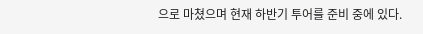으로 마쳤으며 현재 하반기 투어를 준비 중에 있다.